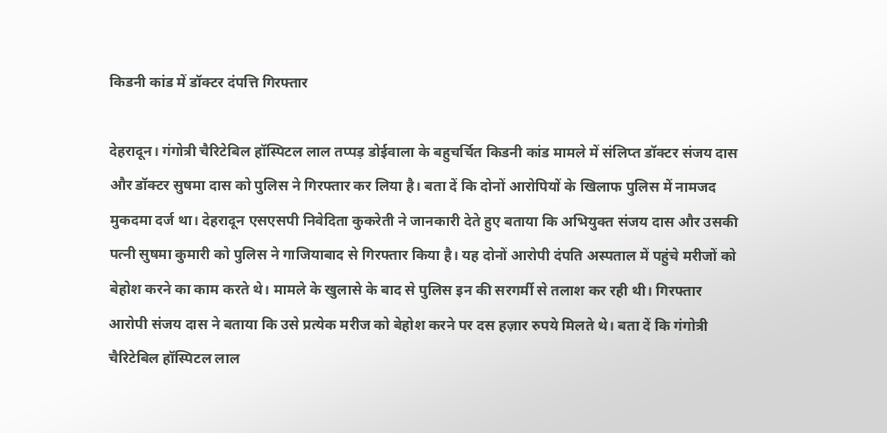किडनी कांड में डॉक्टर दंपत्ति गिरफ्तार

देहरादून। गंगोत्री चैरिटेबिल हॉस्पिटल लाल तप्पड़ डोईवाला के बहुचर्चित किडनी कांड मामले में संलिप्त डॉक्टर संजय दास और डॉक्टर सुषमा दास को पुलिस ने गिरफ्तार कर लिया है। बता दें कि दोनों आरोपियों के खिलाफ पुलिस में नामजद मुकदमा दर्ज था। देहरादून एसएसपी निवेदिता कुकरेती ने जानकारी देते हुए बताया कि अभियुक्त संजय दास और उसकी पत्नी सुषमा कुमारी को पुलिस ने गाजियाबाद से गिरफ्तार किया है। यह दोनों आरोपी दंपति अस्पताल में पहुंचे मरीजों को बेहोश करने का काम करते थे। मामले के खुलासे के बाद से पुलिस इन की सरगर्मी से तलाश कर रही थी। गिरफ्तार आरोपी संजय दास ने बताया कि उसे प्रत्येक मरीज को बेहोश करने पर दस हज़ार रुपये मिलते थे। बता दें कि गंगोत्री चैरिटेबिल हॉस्पिटल लाल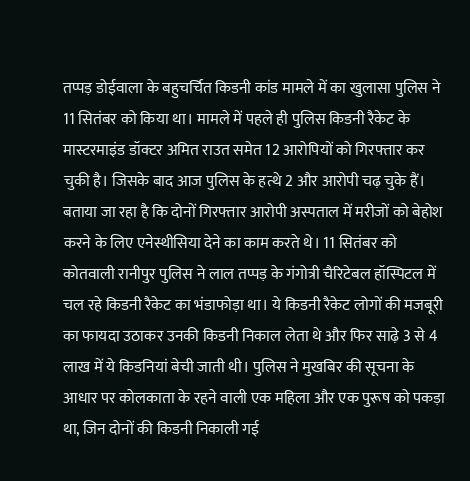तप्पड़ डोईवाला के बहुचर्चित किडनी कांड मामले में का खुलासा पुलिस ने 11 सितंबर को किया था। मामले में पहले ही पुलिस किडनी रैकेट के मास्टरमाइंड डॉक्टर अमित राउत समेत 12 आरोपियों को गिरफ्तार कर चुकी है। जिसके बाद आज पुलिस के हत्थे 2 और आरोपी चढ़ चुके हैं। बताया जा रहा है कि दोनों गिरफ्तार आरोपी अस्पताल में मरीजों को बेहोश करने के लिए एनेस्थीसिया देने का काम करते थे। 11 सितंबर को कोतवाली रानीपुर पुलिस ने लाल तप्पड़ के गंगोत्री चैरिटेबल हॉस्पिटल में चल रहे किडनी रैकेट का भंडाफोड़ा था। ये किडनी रैकेट लोगों की मजबूरी का फायदा उठाकर उनकी किडनी निकाल लेता थे और फिर साढ़े 3 से 4 लाख में ये किडनियां बेची जाती थी। पुलिस ने मुखबिर की सूचना के आधार पर कोलकाता के रहने वाली एक महिला और एक पुरूष को पकड़ा था, जिन दोनों की किडनी निकाली गई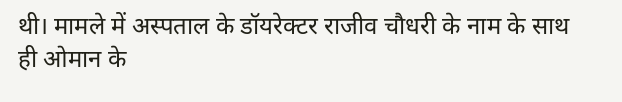थी। मामले में अस्पताल के डॉयरेक्टर राजीव चौधरी के नाम के साथ ही ओमान के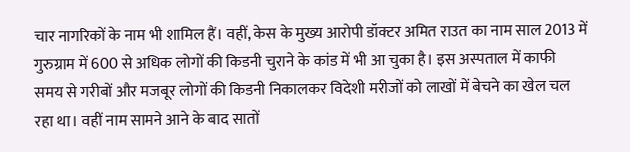चार नागरिकों के नाम भी शामिल हैं। वहीं, केस के मुख्य आरोपी डॉक्टर अमित राउत का नाम साल 2013 में गुरुग्राम में 600 से अधिक लोगों की किडनी चुराने के कांड में भी आ चुका है। इस अस्पताल में काफी समय से गरीबों और मजबूर लोगों की किडनी निकालकर विदेशी मरीजों को लाखों में बेचने का खेल चल रहा था। वहीं नाम सामने आने के बाद सातों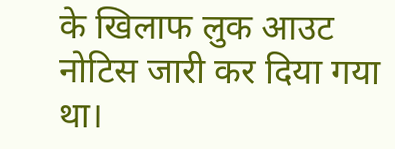के खिलाफ लुक आउट नोटिस जारी कर दिया गया था।